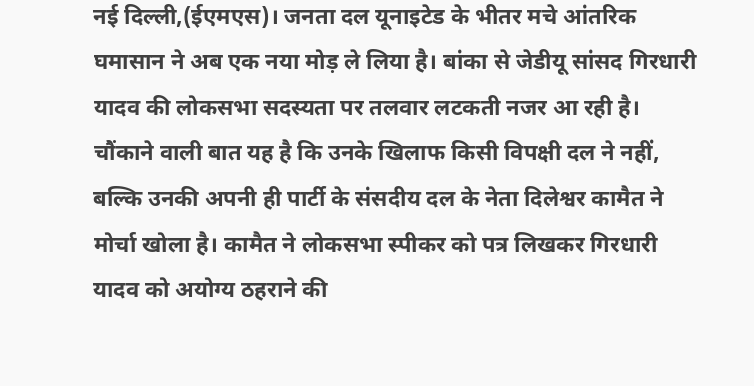नई दिल्ली,(ईएमएस)। जनता दल यूनाइटेड के भीतर मचे आंतरिक घमासान ने अब एक नया मोड़ ले लिया है। बांका से जेडीयू सांसद गिरधारी यादव की लोकसभा सदस्यता पर तलवार लटकती नजर आ रही है। चौंकाने वाली बात यह है कि उनके खिलाफ किसी विपक्षी दल ने नहीं, बल्कि उनकी अपनी ही पार्टी के संसदीय दल के नेता दिलेश्वर कामैत ने मोर्चा खोला है। कामैत ने लोकसभा स्पीकर को पत्र लिखकर गिरधारी यादव को अयोग्य ठहराने की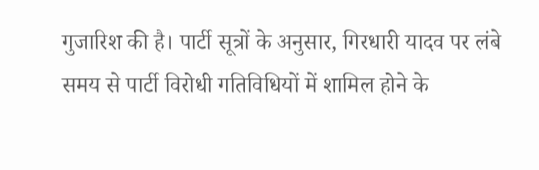गुजारिश की है। पार्टी सूत्रों के अनुसार, गिरधारी यादव पर लंबे समय से पार्टी विरोधी गतिविधियों में शामिल होने के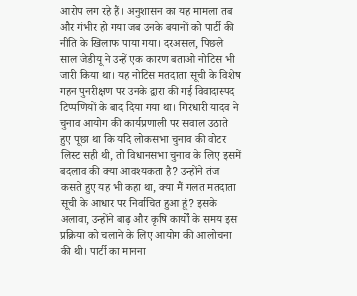आरोप लग रहे हैं। अनुशासन का यह मामला तब और गंभीर हो गया जब उनके बयानों को पार्टी की नीति के खिलाफ पाया गया। दरअसल, पिछले साल जेडीयू ने उन्हें एक कारण बताओ नोटिस भी जारी किया था। यह नोटिस मतदाता सूची के विशेष गहन पुनरीक्षण पर उनके द्वारा की गई विवादास्पद टिप्पणियों के बाद दिया गया था। गिरधारी यादव ने चुनाव आयोग की कार्यप्रणाली पर सवाल उठाते हुए पूछा था कि यदि लोकसभा चुनाव की वोटर लिस्ट सही थी, तो विधानसभा चुनाव के लिए इसमें बदलाव की क्या आवश्यकता है? उन्होंने तंज कसते हुए यह भी कहा था, क्या मैं गलत मतदाता सूची के आधार पर निर्वाचित हुआ हूं? इसके अलावा, उन्होंने बाढ़ और कृषि कार्यों के समय इस प्रक्रिया को चलाने के लिए आयोग की आलोचना की थी। पार्टी का मानना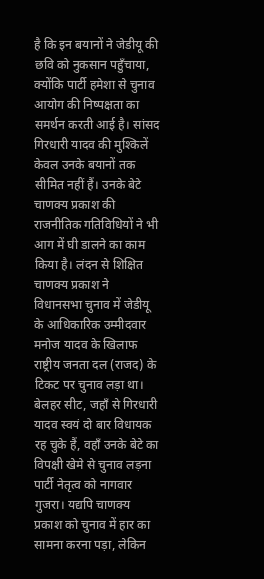है कि इन बयानों ने जेडीयू की छवि को नुकसान पहुँचाया, क्योंकि पार्टी हमेशा से चुनाव आयोग की निष्पक्षता का समर्थन करती आई है। सांसद गिरधारी यादव की मुश्किलें केवल उनके बयानों तक सीमित नहीं हैं। उनके बेटे चाणक्य प्रकाश की राजनीतिक गतिविधियों ने भी आग में घी डालने का काम किया है। लंदन से शिक्षित चाणक्य प्रकाश ने विधानसभा चुनाव में जेडीयू के आधिकारिक उम्मीदवार मनोज यादव के खिलाफ राष्ट्रीय जनता दल (राजद) के टिकट पर चुनाव लड़ा था। बेलहर सीट, जहाँ से गिरधारी यादव स्वयं दो बार विधायक रह चुके हैं, वहाँ उनके बेटे का विपक्षी खेमे से चुनाव लड़ना पार्टी नेतृत्व को नागवार गुजरा। यद्यपि चाणक्य प्रकाश को चुनाव में हार का सामना करना पड़ा, लेकिन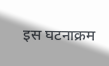इस घटनाक्रम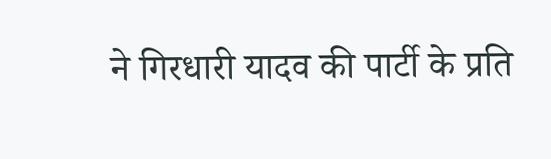ने गिरधारी यादव की पार्टी के प्रति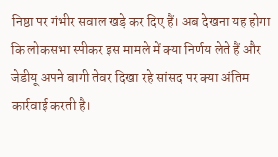निष्ठा पर गंभीर सवाल खड़े कर दिए हैं। अब देखना यह होगा कि लोकसभा स्पीकर इस मामले में क्या निर्णय लेते हैं और जेडीयू अपने बागी तेवर दिखा रहे सांसद पर क्या अंतिम कार्रवाई करती है।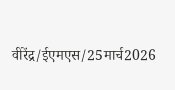वीरेंद्र/ईएमएस/25मार्च2026